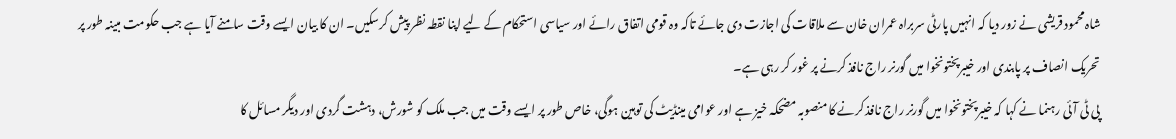شاہ محمود قریشی نے زور دیا کہ انہیں پارٹی سربراہ عمران خان سے ملاقات کی اجازت دی جائے تاکہ وہ قومی اتفاق رائے اور سیاسی استحکام کے لیے اپنا نقطہ نظر پیش کرسکیں۔ ان کا بیان ایسے وقت سامنے آیا ہے جب حکومت مبینہ طور پر تحریک انصاف پر پابندی اور خیبرپختونخوا میں گورنر راج نافذ کرنے پر غور کر رہی ہے۔
پی ٹی آئی رہنما نے کہا کہ خیبرپختونخوا میں گورنر راج نافذ کرنے کا منصوبہ مضحکہ خیز ہے اور عوامی مینڈیٹ کی توہین ہوگی، خاص طور پر ایسے وقت میں جب ملک کو شورش، دہشت گردی اور دیگر مسائل کا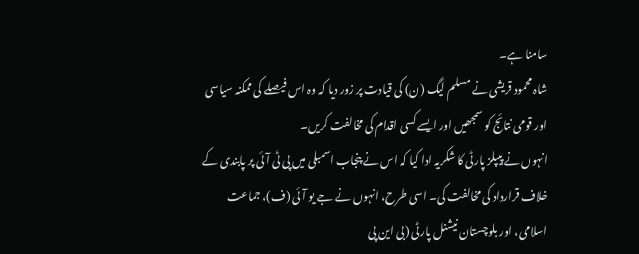سامنا ہے۔
شاہ محمود قریشی نے مسلم لیگ (ن) کی قیادت پر زور دیا کہ وہ اس فیصلے کی ممکنہ سیاسی اور قومی نتائج کو سمجھیں اور ایسے کسی اقدام کی مخالفت کریں۔
انہوں نے پیپلز پارٹی کا شکریہ ادا کیا کہ اس نے پنجاب اسمبلی میں پی ٹی آئی پر پابندی کے خلاف قرارداد کی مخالفت کی۔ اسی طرح، انہوں نے جے یو آئی (ف)، جماعت اسلامی، اور بلوچستان نیشنل پارٹی (بی این پی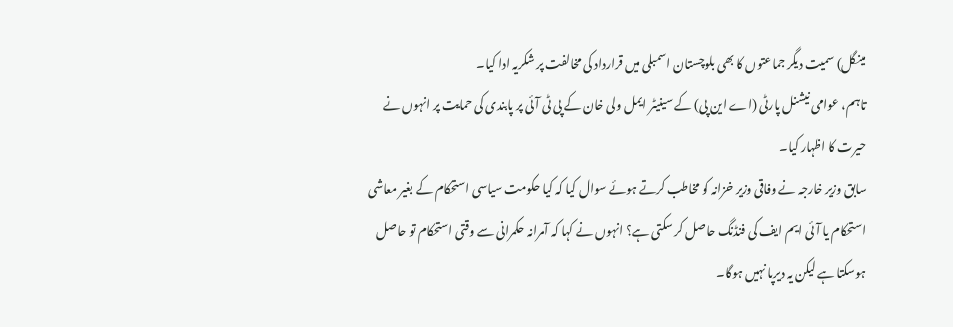مینگل) سمیت دیگر جماعتوں کا بھی بلوچستان اسمبلی میں قرارداد کی مخالفت پر شکریہ ادا کیا۔
تاہم، عوامی نیشنل پارٹی (اے این پی) کے سینیٹر ایمل ولی خان کے پی ٹی آئی پر پابندی کی حمایت پر انہوں نے حیرت کا اظہار کیا۔
سابق وزیر خارجہ نے وفاقی وزیر خزانہ کو مخاطب کرتے ہوئے سوال کیا کہ کیا حکومت سیاسی استحکام کے بغیر معاشی استحکام یا آئی ایم ایف کی فنڈنگ حاصل کر سکتی ہے؟ انہوں نے کہا کہ آمرانہ حکمرانی سے وقتی استحکام تو حاصل ہوسکتا ہے لیکن یہ دیرپا نہیں ہوگا۔